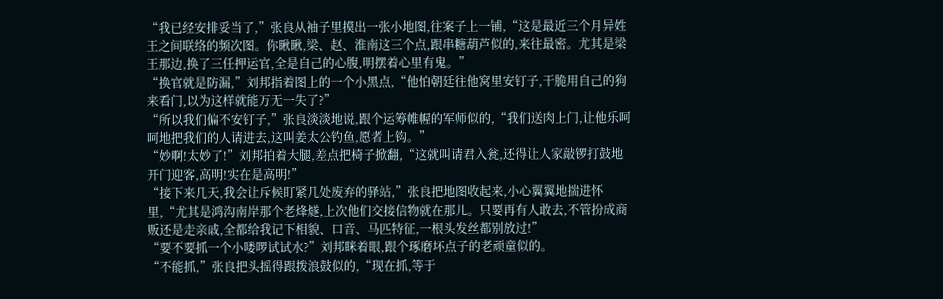“我已经安排妥当了,”张良从袖子里摸出一张小地图,往案子上一铺,“这是最近三个月异姓王之间联络的频次图。你瞅瞅,梁、赵、淮南这三个点,跟串糖葫芦似的,来往最密。尤其是梁王那边,换了三任押运官,全是自己的心腹,明摆着心里有鬼。”
“换官就是防漏,”刘邦指着图上的一个小黑点,“他怕朝廷往他窝里安钉子,干脆用自己的狗来看门,以为这样就能万无一失了?”
“所以我们偏不安钉子,”张良淡淡地说,跟个运筹帷幄的军师似的,“我们送肉上门,让他乐呵呵地把我们的人请进去,这叫姜太公钓鱼,愿者上钩。”
“妙啊!太妙了!”刘邦拍着大腿,差点把椅子掀翻,“这就叫请君入瓮,还得让人家敲锣打鼓地开门迎客,高明!实在是高明!”
“接下来几天,我会让斥候盯紧几处废弃的驿站,”张良把地图收起来,小心翼翼地揣进怀里,“尤其是鸿沟南岸那个老烽燧,上次他们交接信物就在那儿。只要再有人敢去,不管扮成商贩还是走亲戚,全都给我记下相貌、口音、马匹特征,一根头发丝都别放过!”
“要不要抓一个小喽啰试试水?”刘邦眯着眼,跟个琢磨坏点子的老顽童似的。
“不能抓,”张良把头摇得跟拨浪鼓似的,“现在抓,等于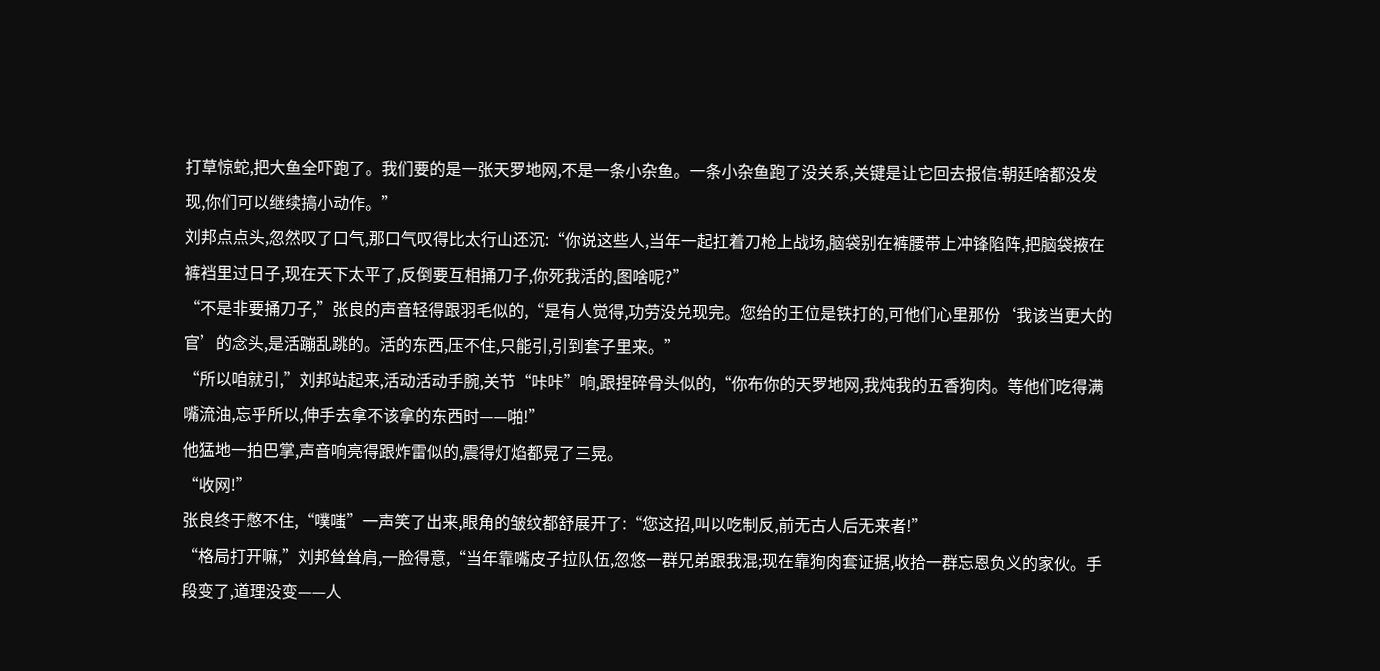打草惊蛇,把大鱼全吓跑了。我们要的是一张天罗地网,不是一条小杂鱼。一条小杂鱼跑了没关系,关键是让它回去报信:朝廷啥都没发现,你们可以继续搞小动作。”
刘邦点点头,忽然叹了口气,那口气叹得比太行山还沉:“你说这些人,当年一起扛着刀枪上战场,脑袋别在裤腰带上冲锋陷阵,把脑袋掖在裤裆里过日子,现在天下太平了,反倒要互相捅刀子,你死我活的,图啥呢?”
“不是非要捅刀子,”张良的声音轻得跟羽毛似的,“是有人觉得,功劳没兑现完。您给的王位是铁打的,可他们心里那份‘我该当更大的官’的念头,是活蹦乱跳的。活的东西,压不住,只能引,引到套子里来。”
“所以咱就引,”刘邦站起来,活动活动手腕,关节“咔咔”响,跟捏碎骨头似的,“你布你的天罗地网,我炖我的五香狗肉。等他们吃得满嘴流油,忘乎所以,伸手去拿不该拿的东西时——啪!”
他猛地一拍巴掌,声音响亮得跟炸雷似的,震得灯焰都晃了三晃。
“收网!”
张良终于憋不住,“噗嗤”一声笑了出来,眼角的皱纹都舒展开了:“您这招,叫以吃制反,前无古人后无来者!”
“格局打开嘛,”刘邦耸耸肩,一脸得意,“当年靠嘴皮子拉队伍,忽悠一群兄弟跟我混;现在靠狗肉套证据,收拾一群忘恩负义的家伙。手段变了,道理没变——人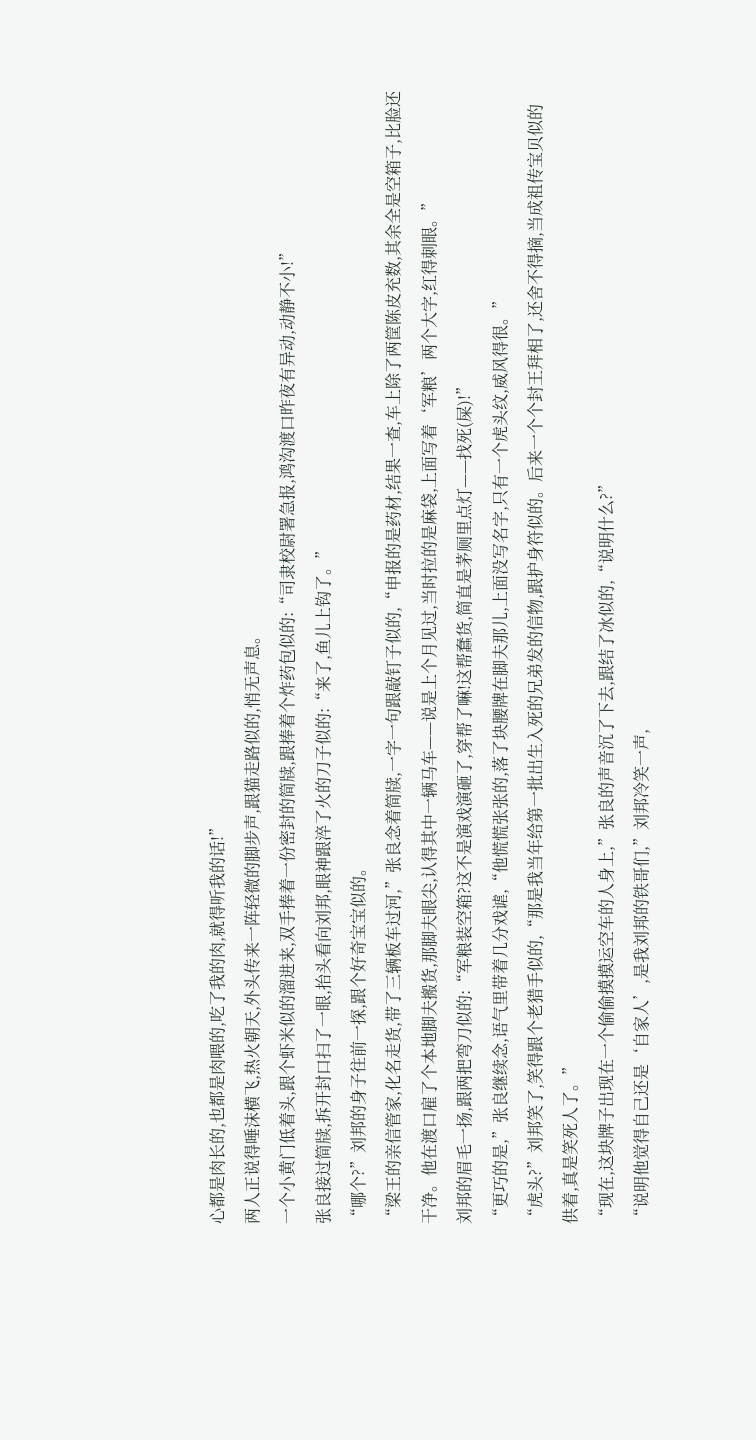心都是肉长的,也都是肉喂的,吃了我的肉,就得听我的话!”
两人正说得唾沫横飞,热火朝天,外头传来一阵轻微的脚步声,跟猫走路似的,悄无声息。
一个小黄门低着头,跟个虾米似的溜进来,双手捧着一份密封的简牍,跟捧着个炸药包似的:“司隶校尉署急报,鸿沟渡口昨夜有异动,动静不小!”
张良接过简牍,拆开封口扫了一眼,抬头看向刘邦,眼神跟淬了火的刀子似的:“来了,鱼儿上钩了。”
“哪个?”刘邦的身子往前一探,跟个好奇宝宝似的。
“梁王的亲信管家,化名走货,带了三辆板车过河,”张良念着简牍,一字一句跟敲钉子似的,“申报的是药材,结果一查,车上除了两筐陈皮充数,其余全是空箱子,比脸还干净。他在渡口雇了个本地脚夫搬货,那脚夫眼尖,认得其中一辆马车——说是上个月见过,当时拉的是麻袋,上面写着‘军粮’两个大字,红得刺眼。”
刘邦的眉毛一扬,跟两把弯刀似的:“军粮装空箱?这不是演戏演砸了,穿帮了嘛!这帮蠢货,简直是茅厕里点灯——找死(屎)!”
“更巧的是,”张良继续念,语气里带着几分戏谑,“他慌慌张张的,落了块腰牌在脚夫那儿,上面没写名字,只有一个虎头纹,威风得很。”
“虎头?”刘邦笑了,笑得跟个老猎手似的,“那是我当年给第一批出生入死的兄弟发的信物,跟护身符似的。后来一个个封王拜相了,还舍不得摘,当成祖传宝贝似的供着,真是笑死人了。”
“现在,这块牌子出现在一个偷偷摸摸运空车的人身上,”张良的声音沉了下去,跟结了冰似的,“说明什么?”
“说明他觉得自己还是‘自家人’,是我刘邦的铁哥们,”刘邦冷笑一声,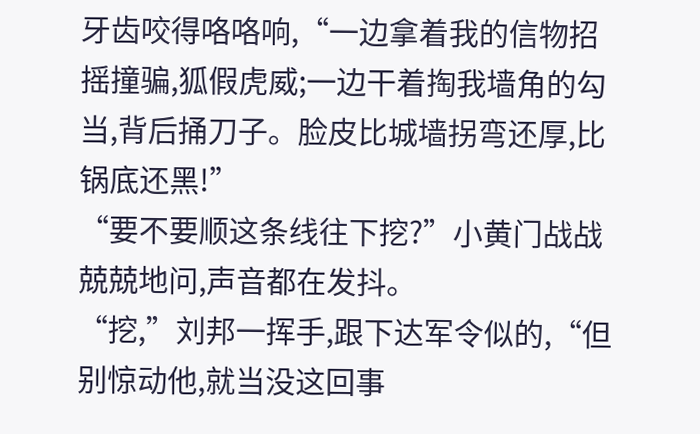牙齿咬得咯咯响,“一边拿着我的信物招摇撞骗,狐假虎威;一边干着掏我墙角的勾当,背后捅刀子。脸皮比城墙拐弯还厚,比锅底还黑!”
“要不要顺这条线往下挖?”小黄门战战兢兢地问,声音都在发抖。
“挖,”刘邦一挥手,跟下达军令似的,“但别惊动他,就当没这回事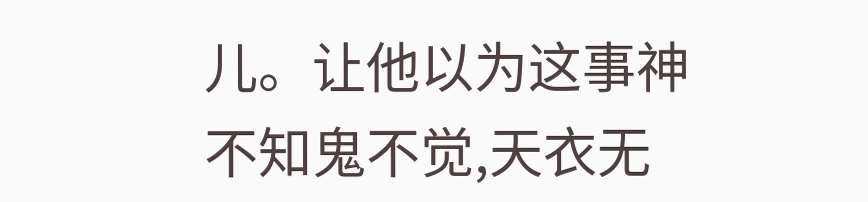儿。让他以为这事神不知鬼不觉,天衣无